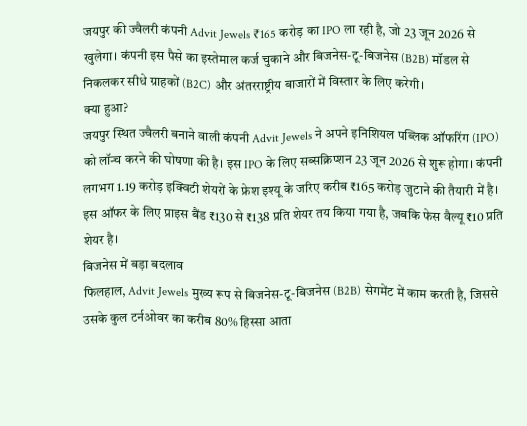जयपुर की ज्वैलरी कंपनी Advit Jewels ₹165 करोड़ का IPO ला रही है, जो 23 जून 2026 से खुलेगा। कंपनी इस पैसे का इस्तेमाल कर्ज चुकाने और बिजनेस-टू-बिजनेस (B2B) मॉडल से निकलकर सीधे ग्राहकों (B2C) और अंतरराष्ट्रीय बाजारों में विस्तार के लिए करेगी।
क्या हुआ?
जयपुर स्थित ज्वैलरी बनाने वाली कंपनी Advit Jewels ने अपने इनिशियल पब्लिक ऑफरिंग (IPO) को लॉन्च करने की घोषणा की है। इस IPO के लिए सब्सक्रिप्शन 23 जून 2026 से शुरू होगा। कंपनी लगभग 1.19 करोड़ इक्विटी शेयरों के फ्रेश इश्यू के जरिए करीब ₹165 करोड़ जुटाने की तैयारी में है। इस ऑफर के लिए प्राइस बैंड ₹130 से ₹138 प्रति शेयर तय किया गया है, जबकि फेस वैल्यू ₹10 प्रति शेयर है।
बिजनेस में बड़ा बदलाव
फिलहाल, Advit Jewels मुख्य रूप से बिजनेस-टू-बिजनेस (B2B) सेगमेंट में काम करती है, जिससे उसके कुल टर्नओवर का करीब 80% हिस्सा आता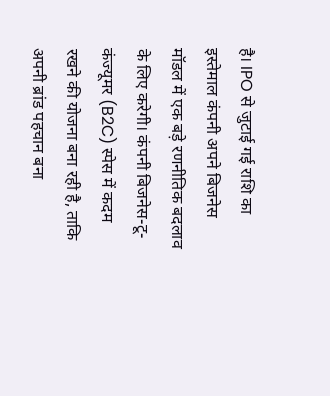है। IPO से जुटाई गई राशि का इस्तेमाल कंपनी अपने बिजनेस मॉडल में एक बड़े रणनीतिक बदलाव के लिए करेगी। कंपनी बिजनेस-टू-कंज्यूमर (B2C) स्पेस में कदम रखने की योजना बना रही है, ताकि अपनी ब्रांड पहचान बना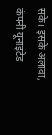सके। इसके अलावा, कंपनी यूनाइटेड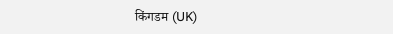किंगडम (UK)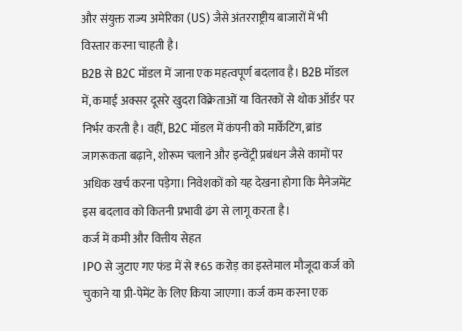और संयुक्त राज्य अमेरिका (US) जैसे अंतरराष्ट्रीय बाजारों में भी विस्तार करना चाहती है।
B2B से B2C मॉडल में जाना एक महत्वपूर्ण बदलाव है। B2B मॉडल में, कमाई अक्सर दूसरे खुदरा विक्रेताओं या वितरकों से थोक ऑर्डर पर निर्भर करती है। वहीं, B2C मॉडल में कंपनी को मार्केटिंग, ब्रांड जागरूकता बढ़ाने, शोरूम चलाने और इन्वेंट्री प्रबंधन जैसे कामों पर अधिक खर्च करना पड़ेगा। निवेशकों को यह देखना होगा कि मैनेजमेंट इस बदलाव को कितनी प्रभावी ढंग से लागू करता है।
कर्ज में कमी और वित्तीय सेहत
IPO से जुटाए गए फंड में से ₹65 करोड़ का इस्तेमाल मौजूदा कर्ज को चुकाने या प्री-पेमेंट के लिए किया जाएगा। कर्ज कम करना एक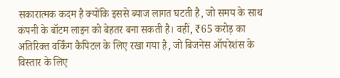सकारात्मक कदम है क्योंकि इससे ब्याज लागत घटती है, जो समय के साथ कंपनी के बॉटम लाइन को बेहतर बना सकती है। वहीं, ₹65 करोड़ का अतिरिक्त वर्किंग कैपिटल के लिए रखा गया है, जो बिजनेस ऑपरेशंस के विस्तार के लिए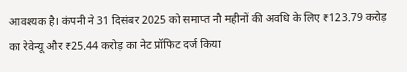आवश्यक है। कंपनी ने 31 दिसंबर 2025 को समाप्त नौ महीनों की अवधि के लिए ₹123.79 करोड़ का रेवेन्यू और ₹25.44 करोड़ का नेट प्रॉफिट दर्ज किया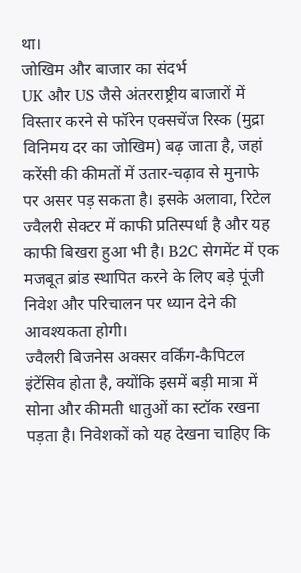था।
जोखिम और बाजार का संदर्भ
UK और US जैसे अंतरराष्ट्रीय बाजारों में विस्तार करने से फॉरेन एक्सचेंज रिस्क (मुद्रा विनिमय दर का जोखिम) बढ़ जाता है, जहां करेंसी की कीमतों में उतार-चढ़ाव से मुनाफे पर असर पड़ सकता है। इसके अलावा, रिटेल ज्वैलरी सेक्टर में काफी प्रतिस्पर्धा है और यह काफी बिखरा हुआ भी है। B2C सेगमेंट में एक मजबूत ब्रांड स्थापित करने के लिए बड़े पूंजी निवेश और परिचालन पर ध्यान देने की आवश्यकता होगी।
ज्वैलरी बिजनेस अक्सर वर्किंग-कैपिटल इंटेंसिव होता है, क्योंकि इसमें बड़ी मात्रा में सोना और कीमती धातुओं का स्टॉक रखना पड़ता है। निवेशकों को यह देखना चाहिए कि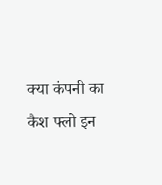क्या कंपनी का कैश फ्लो इन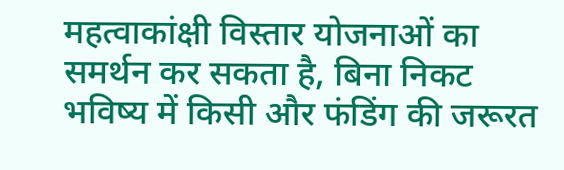महत्वाकांक्षी विस्तार योजनाओं का समर्थन कर सकता है, बिना निकट भविष्य में किसी और फंडिंग की जरूरत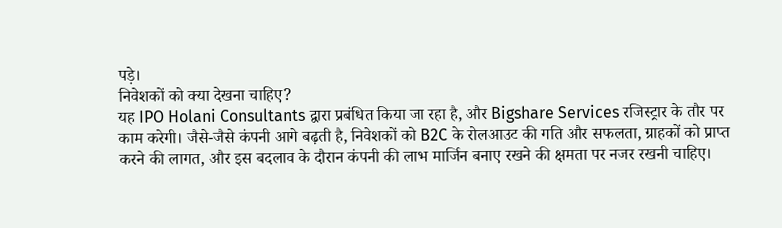पड़े।
निवेशकों को क्या देखना चाहिए?
यह IPO Holani Consultants द्वारा प्रबंधित किया जा रहा है, और Bigshare Services रजिस्ट्रार के तौर पर काम करेगी। जैसे-जैसे कंपनी आगे बढ़ती है, निवेशकों को B2C के रोलआउट की गति और सफलता, ग्राहकों को प्राप्त करने की लागत, और इस बदलाव के दौरान कंपनी की लाभ मार्जिन बनाए रखने की क्षमता पर नजर रखनी चाहिए।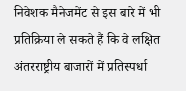निवेशक मैनेजमेंट से इस बारे में भी प्रतिक्रिया ले सकते हैं कि वे लक्षित अंतरराष्ट्रीय बाजारों में प्रतिस्पर्धा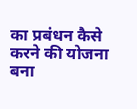का प्रबंधन कैसे करने की योजना बना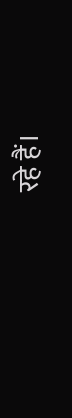रहे हैं।